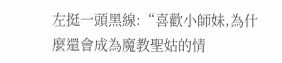左挺一頭黑線:“喜歡小師妹,為什麼還會成為魔教聖姑的情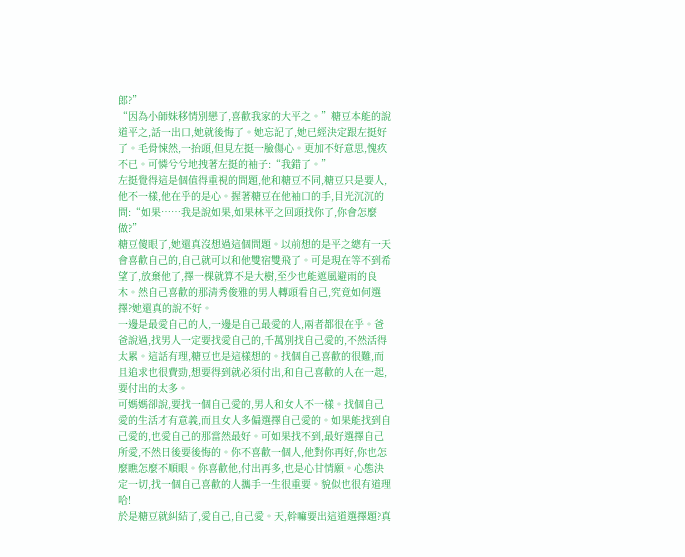郎?”
“因為小師妹移情別戀了,喜歡我家的大平之。”糖豆本能的說道平之,話一出口,她就後悔了。她忘記了,她已經決定跟左挺好了。毛骨悚然,一抬頭,但見左挺一臉傷心。更加不好意思,愧疚不已。可憐兮兮地拽著左挺的袖子:“我錯了。”
左挺覺得這是個值得重視的問題,他和糖豆不同,糖豆只是要人,他不一樣,他在乎的是心。握著糖豆在他袖口的手,目光沉沉的問:“如果……我是說如果,如果林平之回頭找你了,你會怎麼做?”
糖豆傻眼了,她還真沒想過這個問題。以前想的是平之總有一天會喜歡自己的,自己就可以和他雙宿雙飛了。可是現在等不到希望了,放棄他了,擇一棵就算不是大樹,至少也能遮風避雨的良木。然自己喜歡的那清秀俊雅的男人轉頭看自己,究竟如何選擇?她還真的說不好。
一邊是最愛自己的人,一邊是自己最愛的人,兩者都很在乎。爸爸說過,找男人一定要找愛自己的,千萬別找自己愛的,不然活得太累。這話有理,糖豆也是這樣想的。找個自己喜歡的很難,而且追求也很費勁,想要得到就必須付出,和自己喜歡的人在一起,要付出的太多。
可媽媽卻說,要找一個自己愛的,男人和女人不一樣。找個自己愛的生活才有意義,而且女人多偏選擇自己愛的。如果能找到自己愛的,也愛自己的那當然最好。可如果找不到,最好選擇自己所愛,不然日後要後悔的。你不喜歡一個人,他對你再好,你也怎麼瞧怎麼不順眼。你喜歡他,付出再多,也是心甘情願。心態決定一切,找一個自己喜歡的人攜手一生很重要。貌似也很有道理哈!
於是糖豆就糾結了,愛自己,自己愛。天,幹嘛要出這道選擇題?真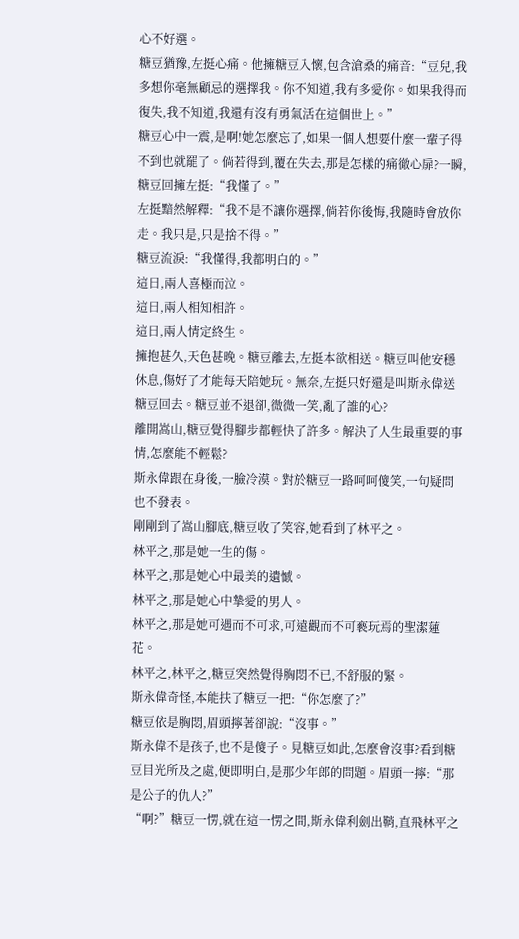心不好選。
糖豆猶豫,左挺心痛。他擁糖豆入懷,包含滄桑的痛音:“豆兒,我多想你毫無顧忌的選擇我。你不知道,我有多愛你。如果我得而復失,我不知道,我還有沒有勇氣活在這個世上。”
糖豆心中一震,是啊!她怎麼忘了,如果一個人想要什麼一輩子得不到也就罷了。倘若得到,覆在失去,那是怎樣的痛徹心扉?一瞬,糖豆回擁左挺:“我懂了。”
左挺黯然解釋:“我不是不讓你選擇,倘若你後悔,我隨時會放你走。我只是,只是捨不得。”
糖豆流淚:“我懂得,我都明白的。”
這日,兩人喜極而泣。
這日,兩人相知相許。
這日,兩人情定終生。
擁抱甚久,天色甚晚。糖豆離去,左挺本欲相送。糖豆叫他安穩休息,傷好了才能每天陪她玩。無奈,左挺只好還是叫斯永偉送糖豆回去。糖豆並不退卻,微微一笑,亂了誰的心?
離開嵩山,糖豆覺得腳步都輕快了許多。解決了人生最重要的事情,怎麼能不輕鬆?
斯永偉跟在身後,一臉冷漠。對於糖豆一路呵呵傻笑,一句疑問也不發表。
剛剛到了嵩山腳底,糖豆收了笑容,她看到了林平之。
林平之,那是她一生的傷。
林平之,那是她心中最美的遺憾。
林平之,那是她心中摯愛的男人。
林平之,那是她可遇而不可求,可遠觀而不可褻玩焉的聖潔蓮花。
林平之,林平之,糖豆突然覺得胸悶不已,不舒服的緊。
斯永偉奇怪,本能扶了糖豆一把:“你怎麼了?”
糖豆依是胸悶,眉頭擰著卻說:“沒事。”
斯永偉不是孩子,也不是傻子。見糖豆如此,怎麼會沒事?看到糖豆目光所及之處,便即明白,是那少年郎的問題。眉頭一擰:“那是公子的仇人?”
“啊?”糖豆一愣,就在這一愣之間,斯永偉利劍出鞘,直飛林平之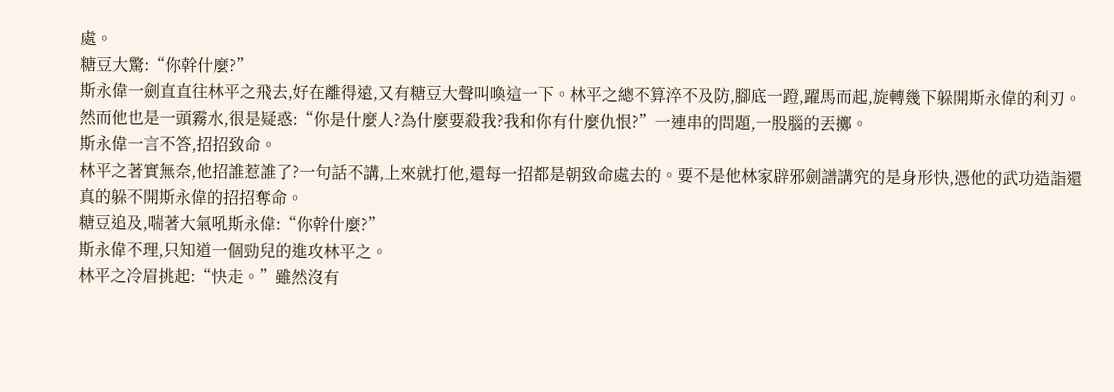處。
糖豆大驚:“你幹什麼?”
斯永偉一劍直直往林平之飛去,好在離得遠,又有糖豆大聲叫喚這一下。林平之總不算淬不及防,腳底一蹬,躍馬而起,旋轉幾下躲開斯永偉的利刃。
然而他也是一頭霧水,很是疑惑:“你是什麼人?為什麼要殺我?我和你有什麼仇恨?”一連串的問題,一股腦的丟擲。
斯永偉一言不答,招招致命。
林平之著實無奈,他招誰惹誰了?一句話不講,上來就打他,還每一招都是朝致命處去的。要不是他林家辟邪劍譜講究的是身形快,憑他的武功造詣還真的躲不開斯永偉的招招奪命。
糖豆追及,喘著大氣吼斯永偉:“你幹什麼?”
斯永偉不理,只知道一個勁兒的進攻林平之。
林平之冷眉挑起:“快走。”雖然沒有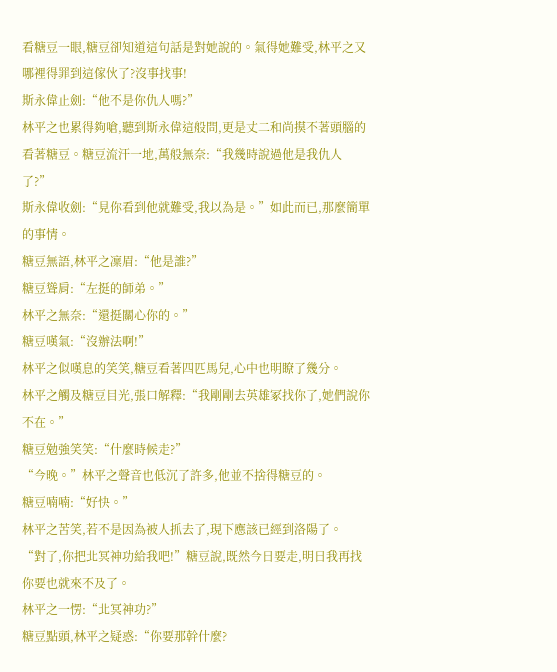看糖豆一眼,糖豆卻知道這句話是對她說的。氣得她難受,林平之又哪裡得罪到這傢伙了?沒事找事!
斯永偉止劍:“他不是你仇人嗎?”
林平之也累得夠嗆,聽到斯永偉這般問,更是丈二和尚摸不著頭腦的看著糖豆。糖豆流汗一地,萬般無奈:“我幾時說過他是我仇人了?”
斯永偉收劍:“見你看到他就難受,我以為是。”如此而已,那麼簡單的事情。
糖豆無語,林平之凜眉:“他是誰?”
糖豆聳肩:“左挺的師弟。”
林平之無奈:“還挺關心你的。”
糖豆嘆氣:“沒辦法啊!”
林平之似嘆息的笑笑,糖豆看著四匹馬兒,心中也明瞭了幾分。
林平之觸及糖豆目光,張口解釋:“我剛剛去英雄冢找你了,她們說你不在。”
糖豆勉強笑笑:“什麼時候走?”
“今晚。”林平之聲音也低沉了許多,他並不捨得糖豆的。
糖豆喃喃:“好快。”
林平之苦笑,若不是因為被人抓去了,現下應該已經到洛陽了。
“對了,你把北冥神功給我吧!”糖豆說,既然今日要走,明日我再找你要也就來不及了。
林平之一愣:“北冥神功?”
糖豆點頭,林平之疑惑:“你要那幹什麼?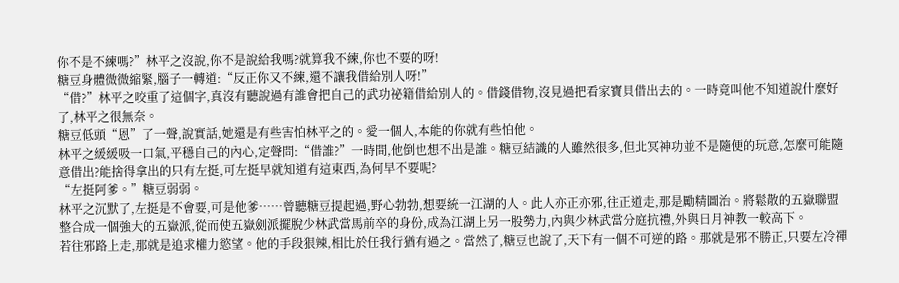你不是不練嗎?”林平之沒說,你不是說給我嗎?就算我不練,你也不要的呀!
糖豆身體微微縮緊,腦子一轉道:“反正你又不練,還不讓我借給別人呀!”
“借?”林平之咬重了這個字,真沒有聽說過有誰會把自己的武功祕籍借給別人的。借錢借物,沒見過把看家寶貝借出去的。一時竟叫他不知道說什麼好了,林平之很無奈。
糖豆低頭“恩”了一聲,說實話,她還是有些害怕林平之的。愛一個人,本能的你就有些怕他。
林平之緩緩吸一口氣,平穩自己的內心,定聲問:“借誰?”一時間,他倒也想不出是誰。糖豆結識的人雖然很多,但北冥神功並不是隨便的玩意,怎麼可能隨意借出?能捨得拿出的只有左挺,可左挺早就知道有這東西,為何早不要呢?
“左挺阿爹。”糖豆弱弱。
林平之沉默了,左挺是不會要,可是他爹……曾聽糖豆提起過,野心勃勃,想要統一江湖的人。此人亦正亦邪,往正道走,那是勵精圖治。將鬆散的五嶽聯盟整合成一個強大的五嶽派,從而使五嶽劍派擺脫少林武當馬前卒的身份,成為江湖上另一股勢力,內與少林武當分庭抗禮,外與日月神教一較高下。
若往邪路上走,那就是追求權力慾望。他的手段狠辣,相比於任我行猶有過之。當然了,糖豆也說了,天下有一個不可逆的路。那就是邪不勝正,只要左冷禪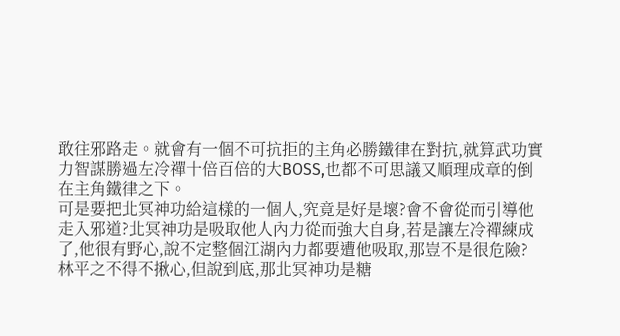敢往邪路走。就會有一個不可抗拒的主角必勝鐵律在對抗,就算武功實力智謀勝過左冷禪十倍百倍的大BOSS,也都不可思議又順理成章的倒在主角鐵律之下。
可是要把北冥神功給這樣的一個人,究竟是好是壞?會不會從而引導他走入邪道?北冥神功是吸取他人內力從而強大自身,若是讓左冷禪練成了,他很有野心,說不定整個江湖內力都要遭他吸取,那豈不是很危險?
林平之不得不揪心,但說到底,那北冥神功是糖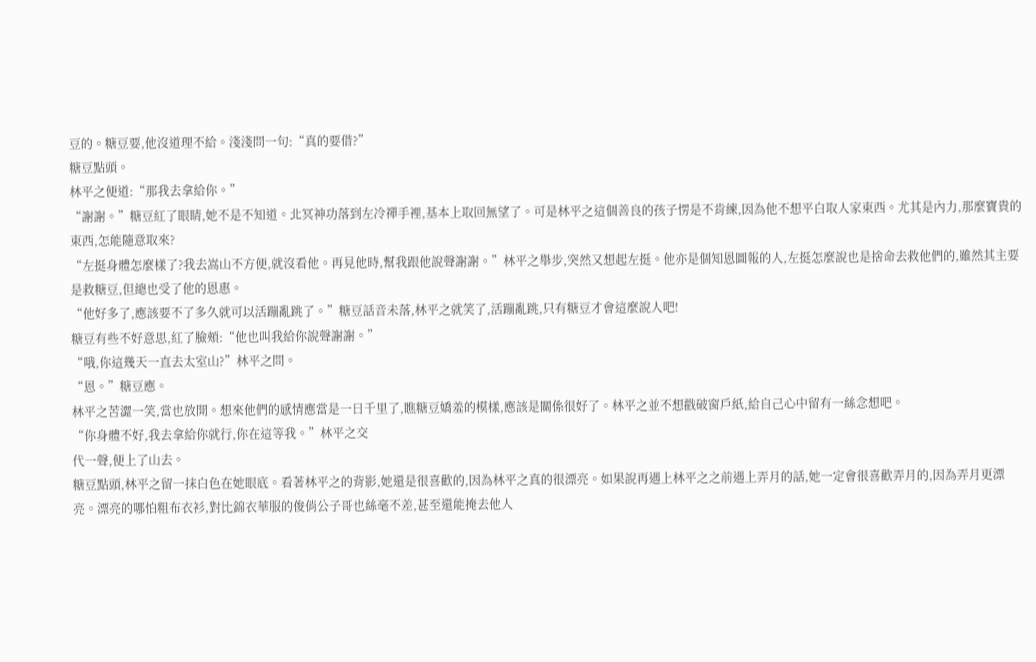豆的。糖豆要,他沒道理不給。淺淺問一句:“真的要借?”
糖豆點頭。
林平之便道:“那我去拿給你。”
“謝謝。”糖豆紅了眼睛,她不是不知道。北冥神功落到左冷禪手裡,基本上取回無望了。可是林平之這個善良的孩子愣是不肯練,因為他不想平白取人家東西。尤其是內力,那麼寶貴的東西,怎能隨意取來?
“左挺身體怎麼樣了?我去嵩山不方便,就沒看他。再見他時,幫我跟他說聲謝謝。”林平之舉步,突然又想起左挺。他亦是個知恩圖報的人,左挺怎麼說也是捨命去救他們的,雖然其主要是救糖豆,但總也受了他的恩惠。
“他好多了,應該要不了多久就可以活蹦亂跳了。”糖豆話音未落,林平之就笑了,活蹦亂跳,只有糖豆才會這麼說人吧!
糖豆有些不好意思,紅了臉頰:“他也叫我給你說聲謝謝。”
“哦,你這幾天一直去太室山?”林平之問。
“恩。”糖豆應。
林平之苦澀一笑,當也放開。想來他們的感情應當是一日千里了,瞧糖豆嬌羞的模樣,應該是關係很好了。林平之並不想戳破窗戶紙,給自己心中留有一絲念想吧。
“你身體不好,我去拿給你就行,你在這等我。”林平之交
代一聲,便上了山去。
糖豆點頭,林平之留一抹白色在她眼底。看著林平之的背影,她還是很喜歡的,因為林平之真的很漂亮。如果說再遇上林平之之前遇上弄月的話,她一定會很喜歡弄月的,因為弄月更漂亮。漂亮的哪怕粗布衣衫,對比錦衣華服的俊俏公子哥也絲毫不差,甚至還能掩去他人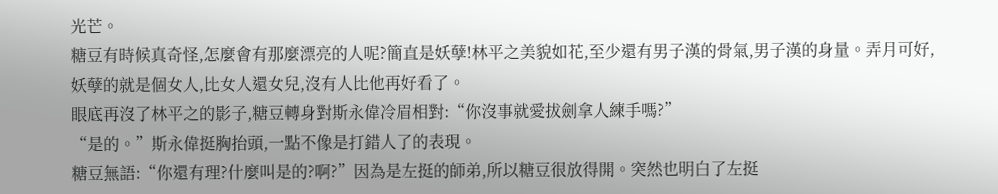光芒。
糖豆有時候真奇怪,怎麼會有那麼漂亮的人呢?簡直是妖孽!林平之美貌如花,至少還有男子漢的骨氣,男子漢的身量。弄月可好,妖孽的就是個女人,比女人還女兒,沒有人比他再好看了。
眼底再沒了林平之的影子,糖豆轉身對斯永偉冷眉相對:“你沒事就愛拔劍拿人練手嗎?”
“是的。”斯永偉挺胸抬頭,一點不像是打錯人了的表現。
糖豆無語:“你還有理?什麼叫是的?啊?”因為是左挺的師弟,所以糖豆很放得開。突然也明白了左挺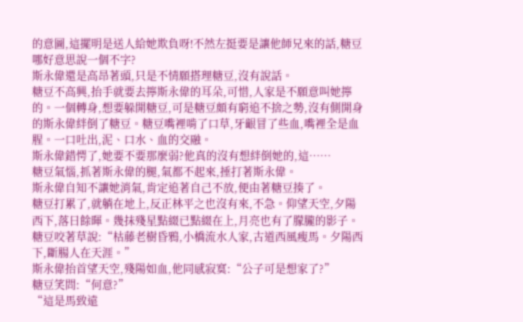的意圖,這擺明是送人給她欺負呀!不然左挺要是讓他師兄來的話,糖豆哪好意思說一個不字?
斯永偉還是高昂著頭,只是不情願搭理糖豆,沒有說話。
糖豆不高興,抬手就要去擰斯永偉的耳朵,可惜,人家是不願意叫她擰的。一個轉身,想要躲開糖豆,可是糖豆頗有窮追不捨之勢,沒有側開身的斯永偉絆倒了糖豆。糖豆嘴裡啃了口草,牙齦冒了些血,嘴裡全是血腥。一口吐出,泥、口水、血的交融。
斯永偉錯愕了,她要不要那麼弱?他真的沒有想絆倒她的,這……
糖豆氣惱,抓著斯永偉的腿,氣都不起來,捶打著斯永偉。
斯永偉自知不讓她消氣,肯定追著自己不放,便由著糖豆揍了。
糖豆打累了,就躺在地上,反正林平之也沒有來,不急。仰望天空,夕陽西下,落日餘暉。幾抹殘星點綴已點綴在上,月亮也有了朦朧的影子。
糖豆咬著草說:“枯藤老樹昏鴉,小橋流水人家,古道西風瘦馬。夕陽西下,斷腸人在天涯。”
斯永偉抬首望天空,殘陽如血,他同感寂寞:“公子可是想家了?”
糖豆笑問:“何意?”
“這是馬致遠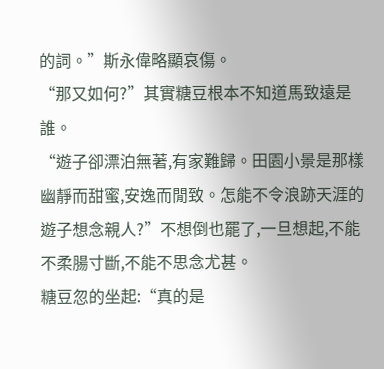的詞。”斯永偉略顯哀傷。
“那又如何?”其實糖豆根本不知道馬致遠是誰。
“遊子卻漂泊無著,有家難歸。田園小景是那樣幽靜而甜蜜,安逸而閒致。怎能不令浪跡天涯的遊子想念親人?”不想倒也罷了,一旦想起,不能不柔腸寸斷,不能不思念尤甚。
糖豆忽的坐起:“真的是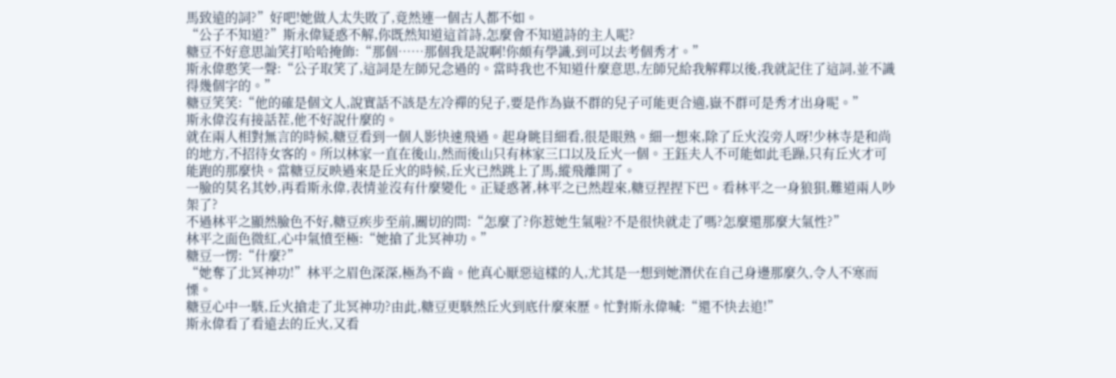馬致遠的詞?”好吧!她做人太失敗了,竟然連一個古人都不如。
“公子不知道?”斯永偉疑惑不解,你既然知道這首詩,怎麼會不知道詩的主人呢?
糖豆不好意思訕笑打哈哈掩飾:“那個……那個我是說啊!你頗有學識,到可以去考個秀才。”
斯永偉憨笑一聲:“公子取笑了,這詞是左師兄念過的。當時我也不知道什麼意思,左師兄給我解釋以後,我就記住了這詞,並不識得幾個字的。”
糖豆笑笑:“他的確是個文人,說實話不該是左冷禪的兒子,要是作為嶽不群的兒子可能更合適,嶽不群可是秀才出身呢。”
斯永偉沒有接話茬,他不好說什麼的。
就在兩人相對無言的時候,糖豆看到一個人影快速飛過。起身眺目細看,很是眼熟。細一想來,除了丘火沒旁人呀!少林寺是和尚的地方,不招待女客的。所以林家一直在後山,然而後山只有林家三口以及丘火一個。王鈺夫人不可能如此毛躁,只有丘火才可能跑的那麼快。當糖豆反映過來是丘火的時候,丘火已然跳上了馬,縱飛離開了。
一臉的莫名其妙,再看斯永偉,表情並沒有什麼變化。正疑惑著,林平之已然趕來,糖豆捏捏下巴。看林平之一身狼狽,難道兩人吵架了?
不過林平之顯然臉色不好,糖豆疾步至前,關切的問:“怎麼了?你惹她生氣啦?不是很快就走了嗎?怎麼還那麼大氣性?”
林平之面色微紅,心中氣憤至極:“她搶了北冥神功。”
糖豆一愣:“什麼?”
“她奪了北冥神功!”林平之眉色深深,極為不齒。他真心厭惡這樣的人,尤其是一想到她潛伏在自己身邊那麼久,令人不寒而慄。
糖豆心中一駭,丘火搶走了北冥神功?由此,糖豆更駭然丘火到底什麼來歷。忙對斯永偉喊:“還不快去追!”
斯永偉看了看遠去的丘火,又看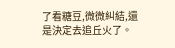了看糖豆,微微糾結,還是決定去追丘火了。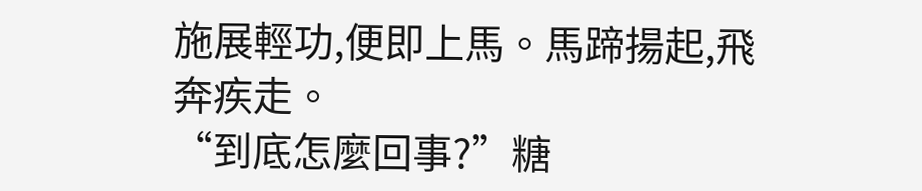施展輕功,便即上馬。馬蹄揚起,飛奔疾走。
“到底怎麼回事?”糖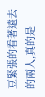豆緊張的看著遠去的兩人,真的是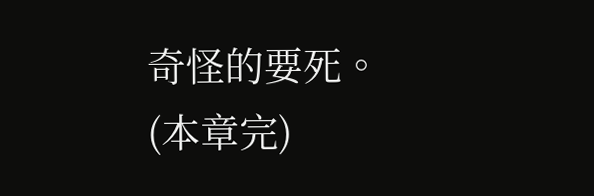奇怪的要死。
(本章完)